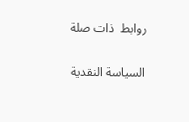روابط  ذات صلة

السياسة النقدية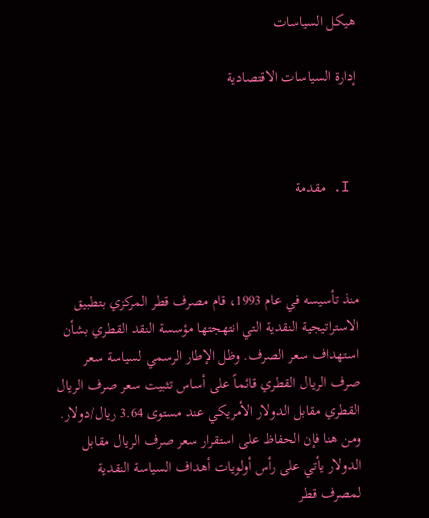هيكل السياسات

إدارة السياسات الاقتصادية



 I. مقدمة



منذ تأسيسه في عام 1993، قام مصرف قطر المركزي بتطبيق الاستراتيجية النقدية التي انتهجتها مؤسسة النقد القطري بشأن استهداف سعر الصرف. وظل الإطار الرسمي لسياسة سعر صرف الريال القطري قائماً على أساس تثبيت سعر صرف الريال القطري مقابل الدولار الأمريكي عند مستوى 3.64 ريال/دولار. ومن هنا فإن الحفاظ على استقرار سعر صرف الريال مقابل الدولار يأتي على رأس أولويات أهداف السياسة النقدية لمصرف قطر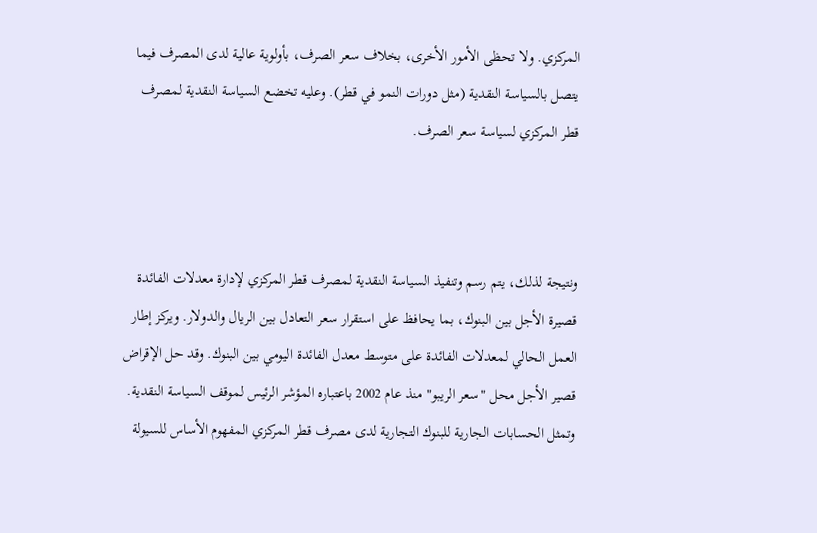المركزي. ولا تحظى الأمور الأخرى، بخلاف سعر الصرف، بأولوية عالية لدى المصرف فيما يتصل بالسياسة النقدية (مثل دورات النمو في قطر). وعليه تخضع السياسة النقدية لمصرف قطر المركزي لسياسة سعر الصرف.



ونتيجة لذلك، يتم رسم وتنفيذ السياسة النقدية لمصرف قطر المركزي لإدارة معدلات الفائدة قصيرة الأجل بين البنوك، بما يحافظ على استقرار سعر التعادل بين الريال والدولار. ويركز إطار العمل الحالي لمعدلات الفائدة على متوسط معدل الفائدة اليومي بين البنوك. وقد حل الإقراض قصير الأجل محل "سعر الريبو" منذ عام 2002 باعتباره المؤشر الرئيس لموقف السياسة النقدية. وتمثل الحسابات الجارية للبنوك التجارية لدى مصرف قطر المركزي المفهوم الأساس للسيولة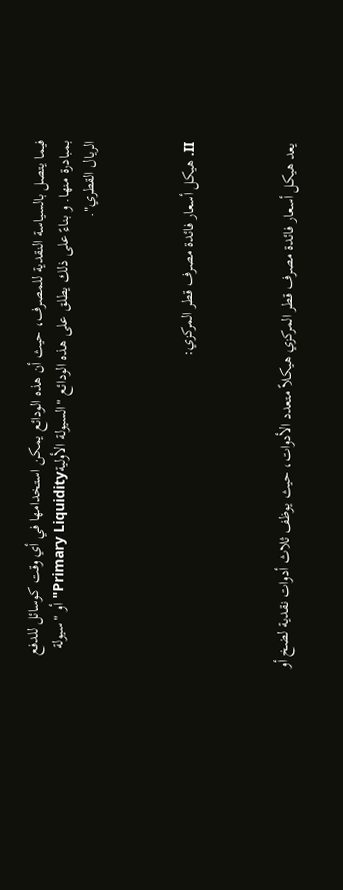فيما يتصل بالسياسة النقدية للمصرف، حيث أن هذه الودائع يمكن استخدامها في أي وقت كوسائل للدفع بمبادرة منها. و بناءً على ذلك يطلق على هذه الودائع "السيولة الأوليةPrimary Liquidity" أو "سيولة الريال القطري".



II. هيكل أسعار فائدة مصرف قطر المركزي:



يعد هيكل أسعار فائدة مصرف قطر المركزي هيكلاً متعدد الأدوات، حيث يوظف ثلاث أدوات نقدية لضخ أو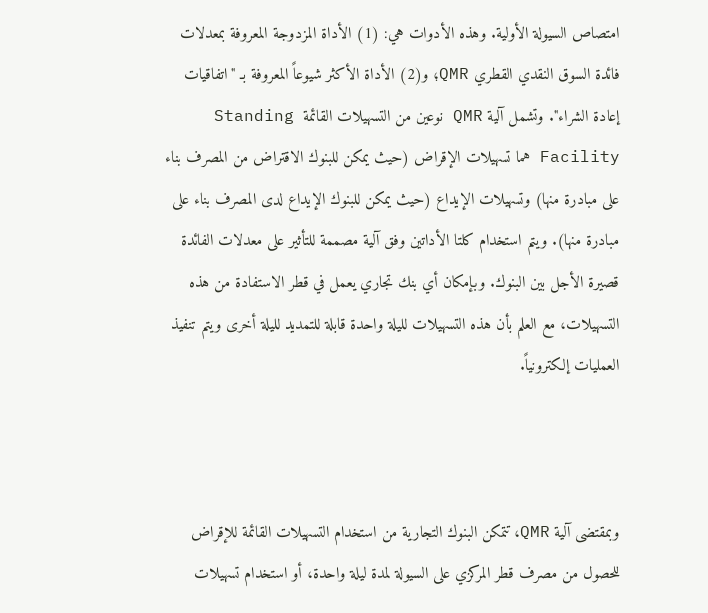امتصاص السيولة الأولية. وهذه الأدوات هي: (1) الأداة المزدوجة المعروفة بمعدلات فائدة السوق النقدي القطري QMR؛ و(2) الأداة الأكثر شيوعاً المعروفة بـ "اتفاقيات إعادة الشراء". وتشمل آلية QMR نوعين من التسهيلات القائمة  Standing Facility هما تسهيلات الإقراض (حيث يمكن للبنوك الاقتراض من المصرف بناء على مبادرة منها) وتسهيلات الإيداع (حيث يمكن للبنوك الإيداع لدى المصرف بناء على مبادرة منها). ويتم استخدام كلتا الأداتين وفق آلية مصممة للتأثير على معدلات الفائدة قصيرة الأجل بين البنوك. وبإمكان أي بنك تجاري يعمل في قطر الاستفادة من هذه التسهيلات، مع العلم بأن هذه التسهيلات لليلة واحدة قابلة للتمديد لليلة أخرى ويتم تنفيذ العمليات إلكترونياً.



وبمقتضى آلية QMR، تتمكن البنوك التجارية من استخدام التسهيلات القائمة للإقراض للحصول من مصرف قطر المركزي على السيولة لمدة ليلة واحدة، أو استخدام تسهيلات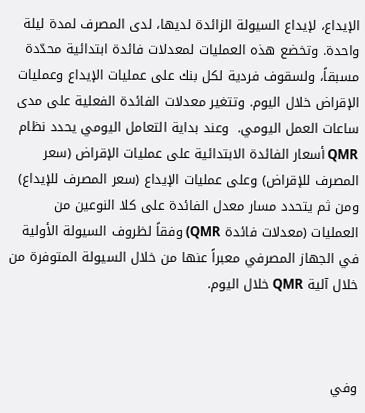الإيداع، لإيداع السيولة الزائدة لديها، لدى المصرف لمدة ليلة واحدة. وتخضع هذه العمليات لمعدلات فائدة ابتدائية محدّدة مسبقاً، ولسقوف فردية لكل بنك على عمليات الإيداع وعمليات الإقراض خلال اليوم. وتتغير معدلات الفائدة الفعلية على مدى ساعات العمل اليومي.  وعند بداية التعامل اليومي يحدد نظام QMR أسعار الفائدة الابتدائية على عمليات الإقراض (سعر المصرف للإقراض) وعلى عمليات الإيداع (سعر المصرف للإيداع) ومن ثم يتحدد مسار معدل الفائدة على كلا النوعين من العمليات (معدلات فائدة QMR) وفقاً لظروف السيولة الأولية في الجهاز المصرفي معبراً عنها من خلال السيولة المتوفرة من خلال آلية QMR خلال اليوم.



وفي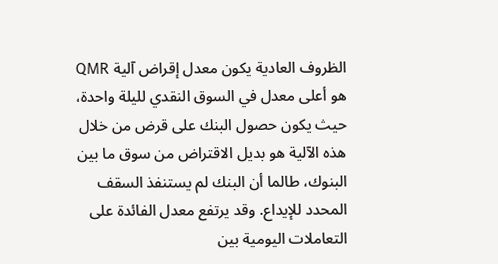الظروف العادية يكون معدل إقراض آلية QMR هو أعلى معدل في السوق النقدي لليلة واحدة، حيث يكون حصول البنك على قرض من خلال هذه الآلية هو بديل الاقتراض من سوق ما بين البنوك، طالما أن البنك لم يستنفذ السقف المحدد للإيداع. وقد يرتفع معدل الفائدة على التعاملات اليومية بين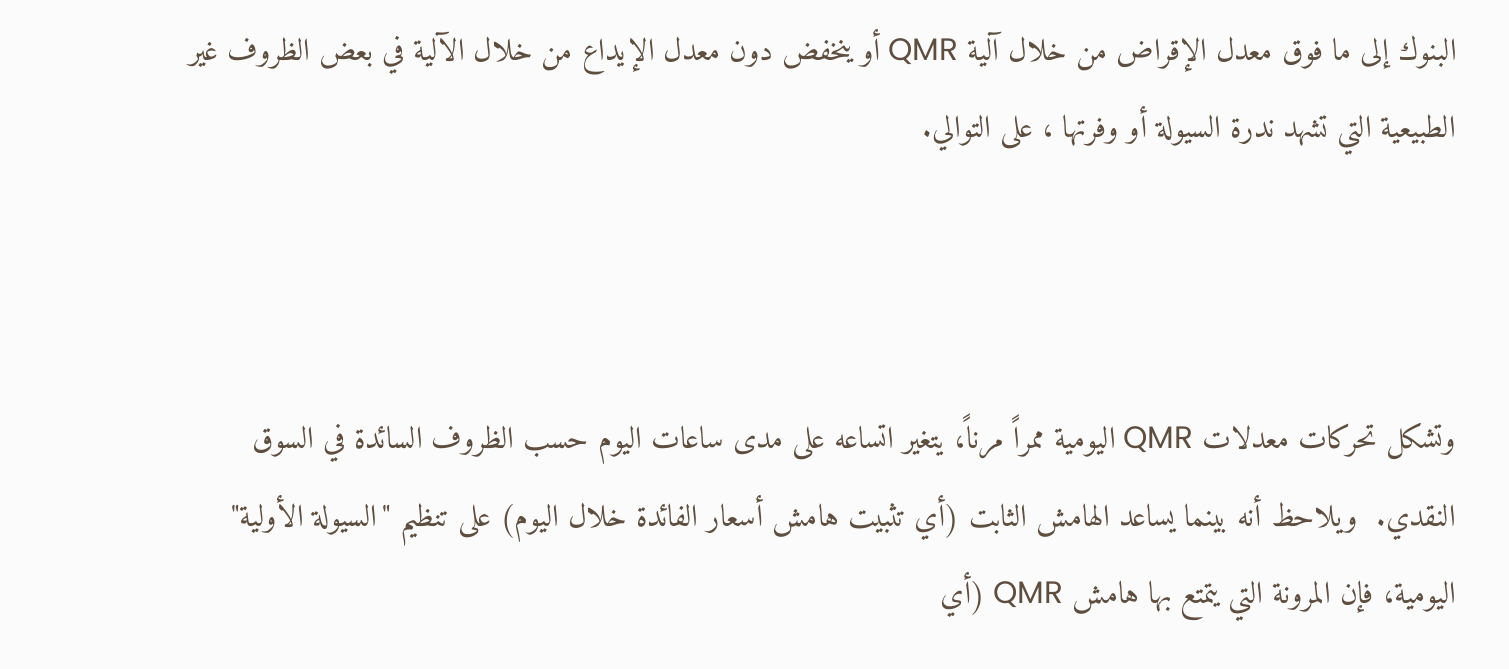البنوك إلى ما فوق معدل الإقراض من خلال آلية QMR أو ينخفض دون معدل الإيداع من خلال الآلية في بعض الظروف غير الطبيعية التي تشهد ندرة السيولة أو وفرتها ، على التوالي.



وتشكل تحركات معدلات QMR اليومية ممراً مرناً، يتغير اتساعه على مدى ساعات اليوم حسب الظروف السائدة في السوق النقدي.  ويلاحظ أنه بينما يساعد الهامش الثابت (أي تثبيت هامش أسعار الفائدة خلال اليوم) على تنظيم "السيولة الأولية" اليومية، فإن المرونة التي يتمتع بها هامش QMR (أي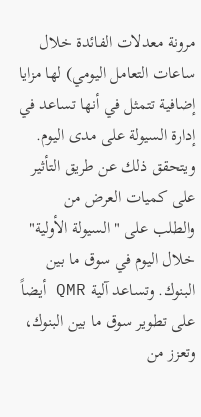مرونة معدلات الفائدة خلال ساعات التعامل اليومي) لها مزايا إضافية تتمثل في أنها تساعد في إدارة السيولة على مدى اليوم. ويتحقق ذلك عن طريق التأثير على كميات العرض من والطلب على "السيولة الأولية" خلال اليوم في سوق ما بين البنوك. وتساعد آلية QMR أيضاً على تطوير سوق ما بين البنوك، وتعزز من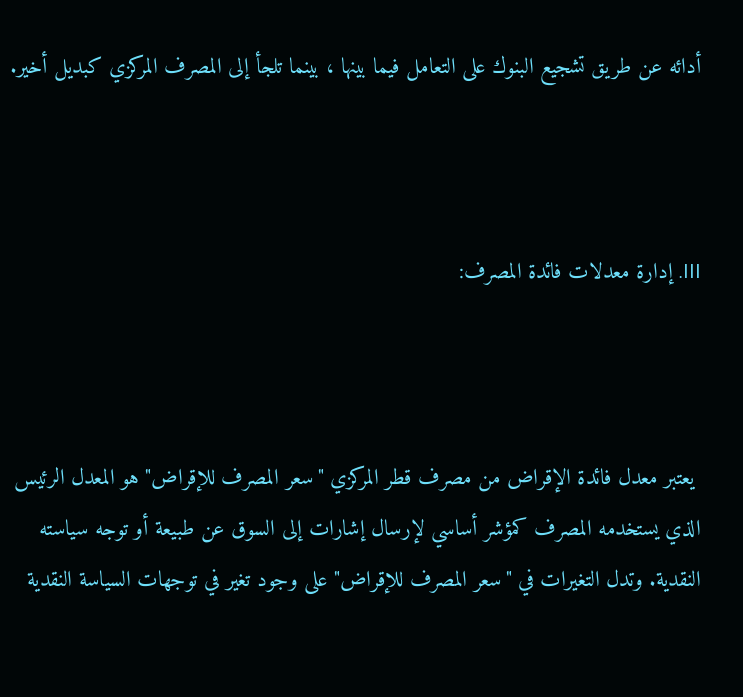أدائه عن طريق تشجيع البنوك على التعامل فيما بينها ، بينما تلجأ إلى المصرف المركزي كبديل أخير.



III. إدارة معدلات فائدة المصرف:



 يعتبر معدل فائدة الإقراض من مصرف قطر المركزي "سعر المصرف للإقراض" هو المعدل الرئيس الذي يستخدمه المصرف كمؤشر أساسي لإرسال إشارات إلى السوق عن طبيعة أو توجه سياسته النقدية. وتدل التغيرات في "سعر المصرف للإقراض" على وجود تغير في توجهات السياسة النقدية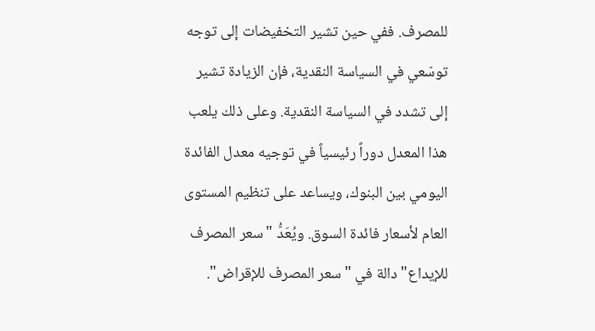للمصرف. ففي حين تشير التخفيضات إلى توجه توسّعي في السياسة النقدية، فإن الزيادة تشير إلى تشدد في السياسة النقدية. وعلى ذلك يلعب هذا المعدل دوراً رئيسياً في توجيه معدل الفائدة اليومي بين البنوك، ويساعد على تنظيم المستوى العام لأسعار فائدة السوق. ويُعَدُّ "سعر المصرف للإيداع" دالة في "سعر المصرف للإقراض".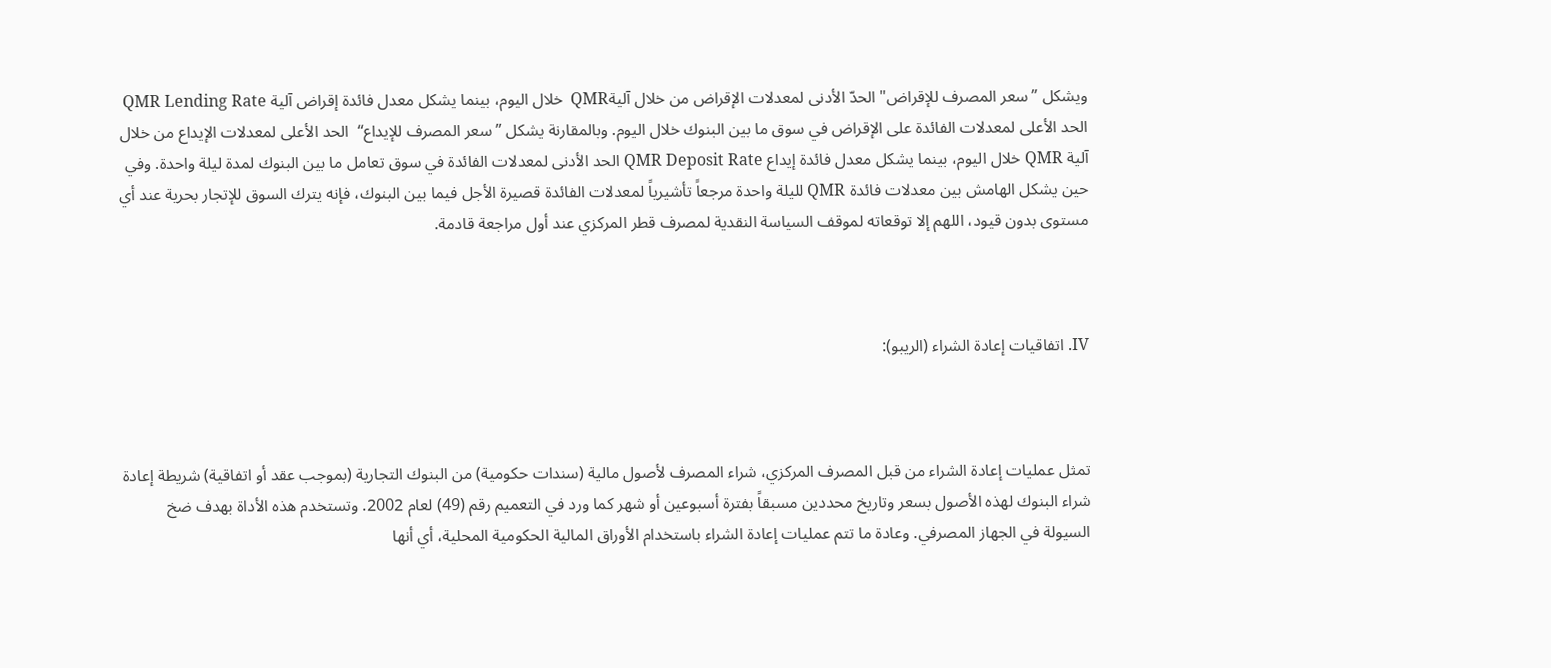ويشكل ”سعر المصرف للإقراض" الحدّ الأدنى لمعدلات الإقراض من خلال آليةQMR  خلال اليوم، بينما يشكل معدل فائدة إقراض آلية QMR Lending Rate الحد الأعلى لمعدلات الفائدة على الإقراض في سوق ما بين البنوك خلال اليوم. وبالمقارنة يشكل ”سعر المصرف للإيداع“  الحد الأعلى لمعدلات الإيداع من خلال آلية QMR خلال اليوم، بينما يشكل معدل فائدة إيداع QMR Deposit Rate الحد الأدنى لمعدلات الفائدة في سوق تعامل ما بين البنوك لمدة ليلة واحدة. وفي حين يشكل الهامش بين معدلات فائدة QMR لليلة واحدة مرجعاً تأشيرياً لمعدلات الفائدة قصيرة الأجل فيما بين البنوك، فإنه يترك السوق للإتجار بحرية عند أي مستوى بدون قيود، اللهم إلا توقعاته لموقف السياسة النقدية لمصرف قطر المركزي عند أول مراجعة قادمة.



IV. اتفاقيات إعادة الشراء (الريبو):



تمثل عمليات إعادة الشراء من قبل المصرف المركزي، شراء المصرف لأصول مالية (سندات حكومية) من البنوك التجارية (بموجب عقد أو اتفاقية) شريطة إعادة شراء البنوك لهذه الأصول بسعر وتاريخ محددين مسبقاً بفترة أسبوعين أو شهر كما ورد في التعميم رقم (49) لعام 2002. وتستخدم هذه الأداة بهدف ضخ السيولة في الجهاز المصرفي. وعادة ما تتم عمليات إعادة الشراء باستخدام الأوراق المالية الحكومية المحلية، أي أنها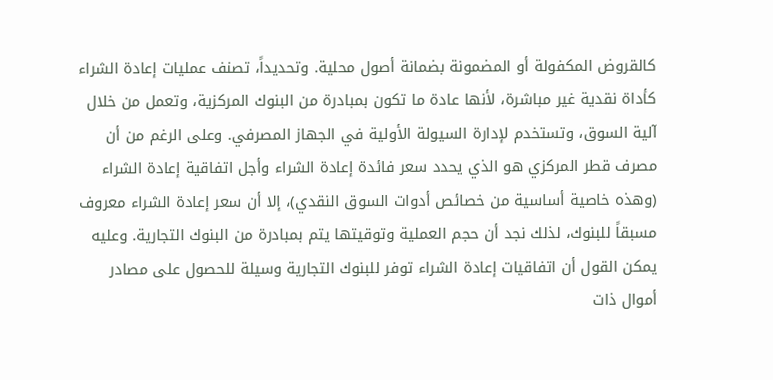كالقروض المكفولة أو المضمونة بضمانة أصول محلية. وتحديداً، تصنف عمليات إعادة الشراء كأداة نقدية غير مباشرة، لأنها عادة ما تكون بمبادرة من البنوك المركزية، وتعمل من خلال آلية السوق، وتستخدم لإدارة السيولة الأولية في الجهاز المصرفي. وعلى الرغم من أن مصرف قطر المركزي هو الذي يحدد سعر فائدة إعادة الشراء وأجل اتفاقية إعادة الشراء (وهذه خاصية أساسية من خصائص أدوات السوق النقدي)، إلا أن سعر إعادة الشراء معروف مسبقاً للبنوك، لذلك نجد أن حجم العملية وتوقيتها يتم بمبادرة من البنوك التجارية. وعليه يمكن القول أن اتفاقيات إعادة الشراء توفر للبنوك التجارية وسيلة للحصول على مصادر أموال ذات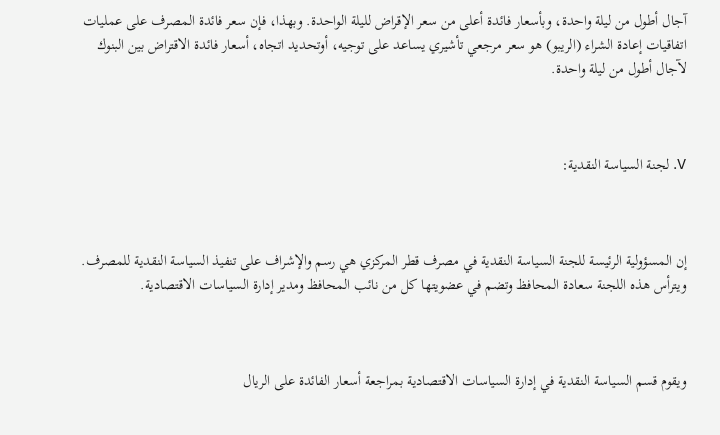آجال أطول من ليلة واحدة، وبأسعار فائدة أعلى من سعر الإقراض لليلة الواحدة. وبهذا، فإن سعر فائدة المصرف على عمليات اتفاقيات إعادة الشراء (الريبو) هو سعر مرجعي تأشيري يساعد على توجيه، أوتحديد اتجاه، أسعار فائدة الاقتراض بين البنوك لآجال أطول من ليلة واحدة.



V. لجنة السياسة النقدية:



إن المسؤولية الرئيسة للجنة السياسة النقدية في مصرف قطر المركزي هي رسم والإشراف على تنفيذ السياسة النقدية للمصرف. ويترأس هذه اللجنة سعادة المحافظ وتضم في عضويتها كل من نائب المحافظ ومدير إدارة السياسات الاقتصادية.



ويقوم قسم السياسة النقدية في إدارة السياسات الاقتصادية بمراجعة أسعار الفائدة على الريال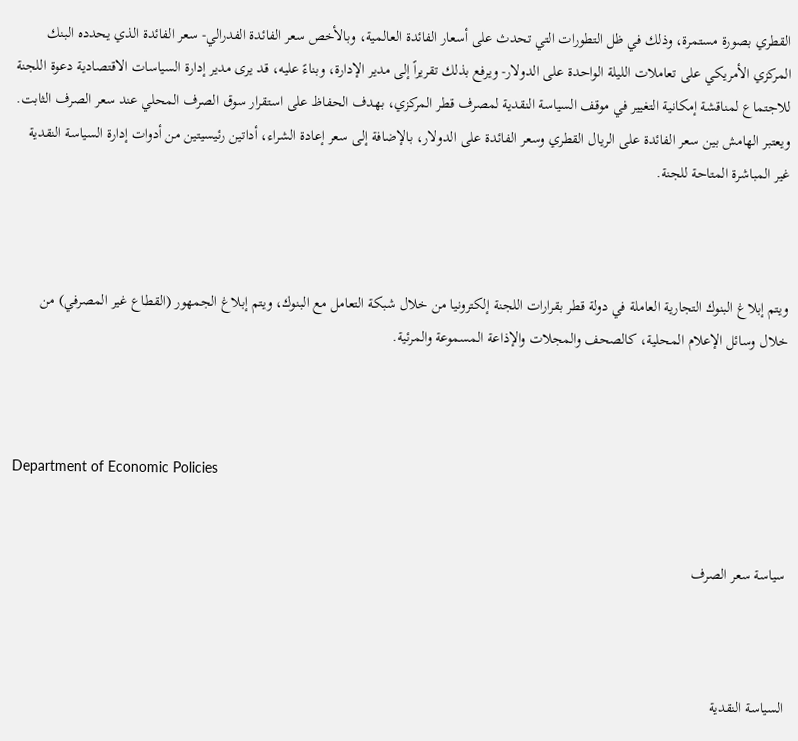القطري بصورة مستمرة، وذلك في ظل التطورات التي تحدث على أسعار الفائدة العالمية، وبالأخص سعر الفائدة الفدرالي- سعر الفائدة الذي يحدده البنك المركزي الأمريكي على تعاملات الليلة الواحدة على الدولار- ويرفع بذلك تقريراً إلى مدير الإدارة، وبناءً عليه، قد يرى مدير إدارة السياسات الاقتصادية دعوة اللجنة للاجتماع لمناقشة إمكانية التغيير في موقف السياسة النقدية لمصرف قطر المركزي، بهدف الحفاظ على استقرار سوق الصرف المحلي عند سعر الصرف الثابت. ويعتبر الهامش بين سعر الفائدة على الريال القطري وسعر الفائدة على الدولار، بالإضافة إلى سعر إعادة الشراء، أداتين رئيسيتين من أدوات إدارة السياسة النقدية غير المباشرة المتاحة للجنة.



ويتم إبلاغ البنوك التجارية العاملة في دولة قطر بقرارات اللجنة إلكترونيا من خلال شبكة التعامل مع البنوك، ويتم إبلاغ الجمهور (القطاع غير المصرفي) من خلال وسائل الإعلام المحلية، كالصحف والمجلات والإذاعة المسموعة والمرئية.



Department of Economic Policies


سياسة سعر الصرف



السياسة النقدية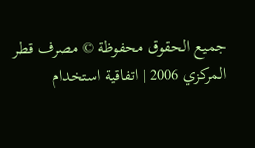جميع الحقوق محفوظة © مصرف قطر المركزي 2006 | اتفاقية استخدام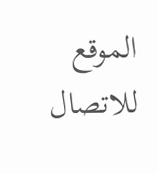الموقع                                                   للاتصال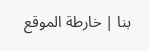بنا | خارطة الموقع